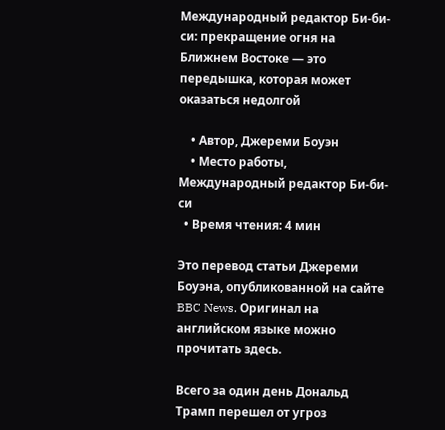Международный редактор Би-би-си: прекращение огня на Ближнем Востоке — это передышка, которая может оказаться недолгой

    • Автор, Джереми Боуэн
    • Место работы, Международный редактор Би-би-си
  • Время чтения: 4 мин

Это перевод статьи Джереми Боуэна, опубликованной на сайте BBC News. Оригинал на английском языке можно прочитать здесь.

Всего за один день Дональд Трамп перешел от угроз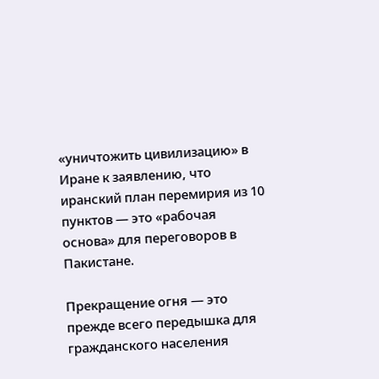«уничтожить цивилизацию» в Иране к заявлению, что иранский план перемирия из 10 пунктов — это «рабочая основа» для переговоров в Пакистане.

Прекращение огня — это прежде всего передышка для гражданского населения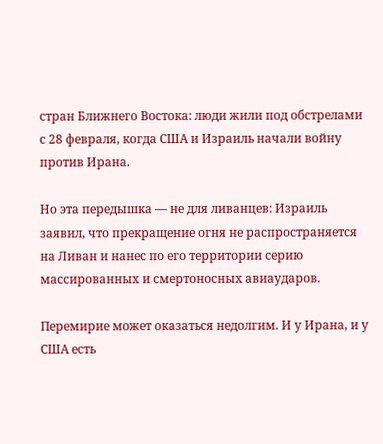стран Ближнего Востока: люди жили под обстрелами с 28 февраля, когда США и Израиль начали войну против Ирана.

Но эта передышка — не для ливанцев: Израиль заявил, что прекращение огня не распространяется на Ливан и нанес по его территории серию массированных и смертоносных авиаударов.

Перемирие может оказаться недолгим. И у Ирана, и у США есть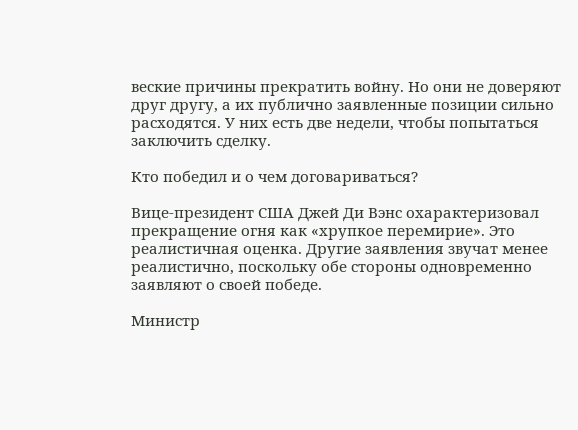веские причины прекратить войну. Но они не доверяют друг другу, а их публично заявленные позиции сильно расходятся. У них есть две недели, чтобы попытаться заключить сделку.

Кто победил и о чем договариваться?

Вице-президент США Джей Ди Вэнс охарактеризовал прекращение огня как «хрупкое перемирие». Это реалистичная оценка. Другие заявления звучат менее реалистично, поскольку обе стороны одновременно заявляют о своей победе.

Министр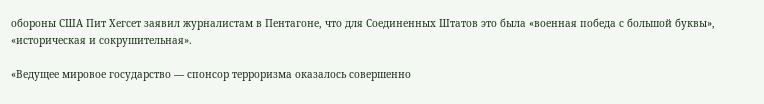обороны США Пит Хегсет заявил журналистам в Пентагоне, что для Соединенных Штатов это была «военная победа с большой буквы», «историческая и сокрушительная».

«Ведущее мировое государство — спонсор терроризма оказалось совершенно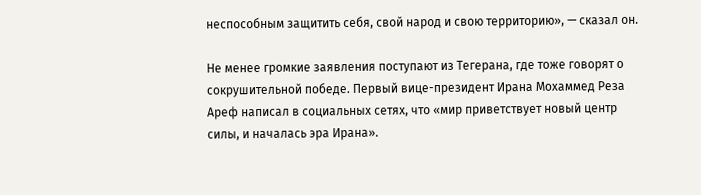неспособным защитить себя, свой народ и свою территорию», — сказал он.

Не менее громкие заявления поступают из Тегерана, где тоже говорят о сокрушительной победе. Первый вице-президент Ирана Мохаммед Реза Ареф написал в социальных сетях, что «мир приветствует новый центр силы, и началась эра Ирана».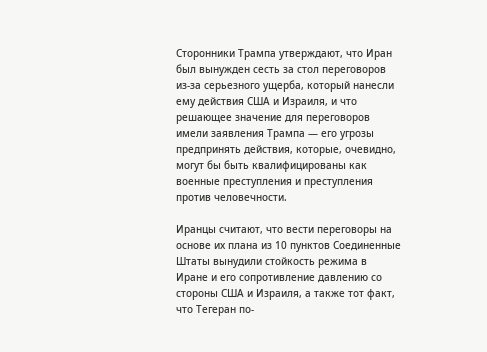Сторонники Трампа утверждают, что Иран был вынужден сесть за стол переговоров из-за серьезного ущерба, который нанесли ему действия США и Израиля, и что решающее значение для переговоров имели заявления Трампа — его угрозы предпринять действия, которые, очевидно, могут бы быть квалифицированы как военные преступления и преступления против человечности.

Иранцы считают, что вести переговоры на основе их плана из 10 пунктов Соединенные Штаты вынудили стойкость режима в Иране и его сопротивление давлению со стороны США и Израиля, а также тот факт, что Тегеран по-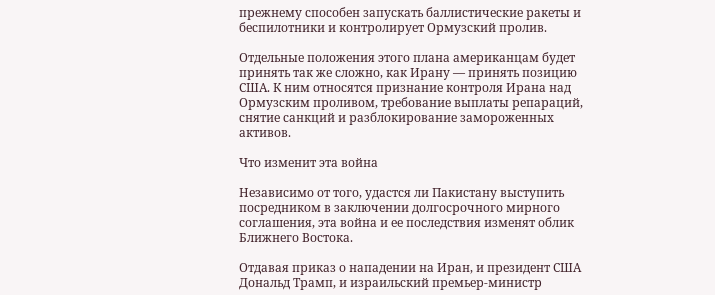прежнему способен запускать баллистические ракеты и беспилотники и контролирует Ормузский пролив.

Отдельные положения этого плана американцам будет принять так же сложно, как Ирану — принять позицию США. К ним относятся признание контроля Ирана над Ормузским проливом, требование выплаты репараций, снятие санкций и разблокирование замороженных активов.

Что изменит эта война

Независимо от того, удастся ли Пакистану выступить посредником в заключении долгосрочного мирного соглашения, эта война и ее последствия изменят облик Ближнего Востока.

Отдавая приказ о нападении на Иран, и президент США Дональд Трамп, и израильский премьер-министр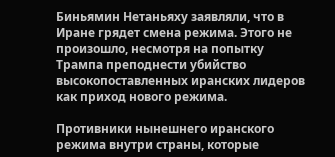Биньямин Нетаньяху заявляли, что в Иране грядет смена режима. Этого не произошло, несмотря на попытку Трампа преподнести убийство высокопоставленных иранских лидеров как приход нового режима.

Противники нынешнего иранского режима внутри страны, которые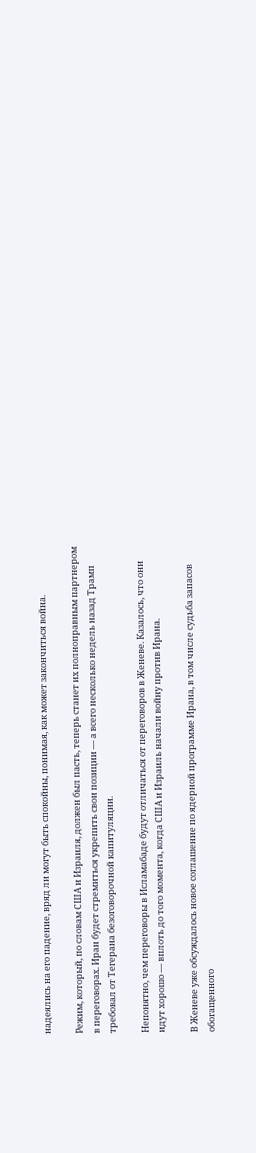надеялись на его падение, вряд ли могут быть спокойны, понимая, как может закончиться война.

Режим, который, по словам США и Израиля, должен был пасть, теперь станет их полноправным партнером в переговорах. Иран будет стремиться укрепить свои позиции — а всего несколько недель назад Трамп требовал от Тегерана безоговорочной капитуляции.

Непонятно, чем переговоры в Исламабаде будут отличаться от переговоров в Женеве. Казалось, что они идут хорошо — вплоть до того момента, когда США и Израиль начали войну против Ирана.

В Женеве уже обсуждалось новое соглашение по ядерной программе Ирана, в том числе судьба запасов обогащенного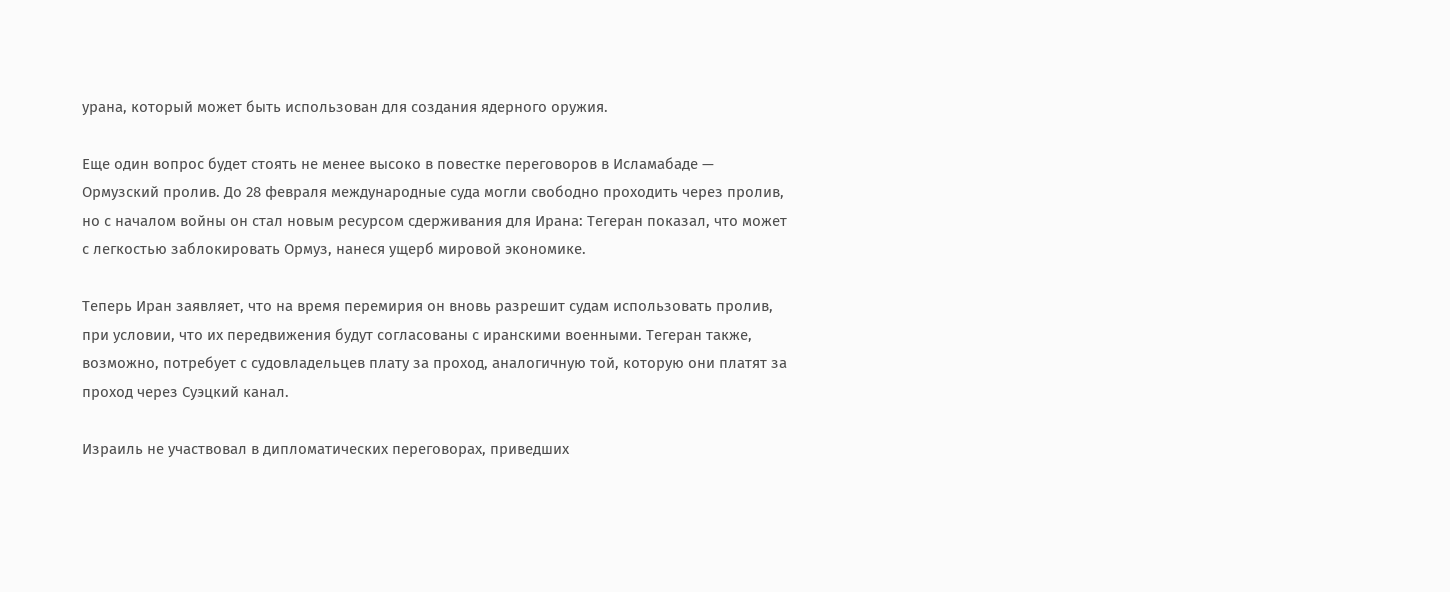урана, который может быть использован для создания ядерного оружия.

Еще один вопрос будет стоять не менее высоко в повестке переговоров в Исламабаде — Ормузский пролив. До 28 февраля международные суда могли свободно проходить через пролив, но с началом войны он стал новым ресурсом сдерживания для Ирана: Тегеран показал, что может с легкостью заблокировать Ормуз, нанеся ущерб мировой экономике.

Теперь Иран заявляет, что на время перемирия он вновь разрешит судам использовать пролив, при условии, что их передвижения будут согласованы с иранскими военными. Тегеран также, возможно, потребует с судовладельцев плату за проход, аналогичную той, которую они платят за проход через Суэцкий канал.

Израиль не участвовал в дипломатических переговорах, приведших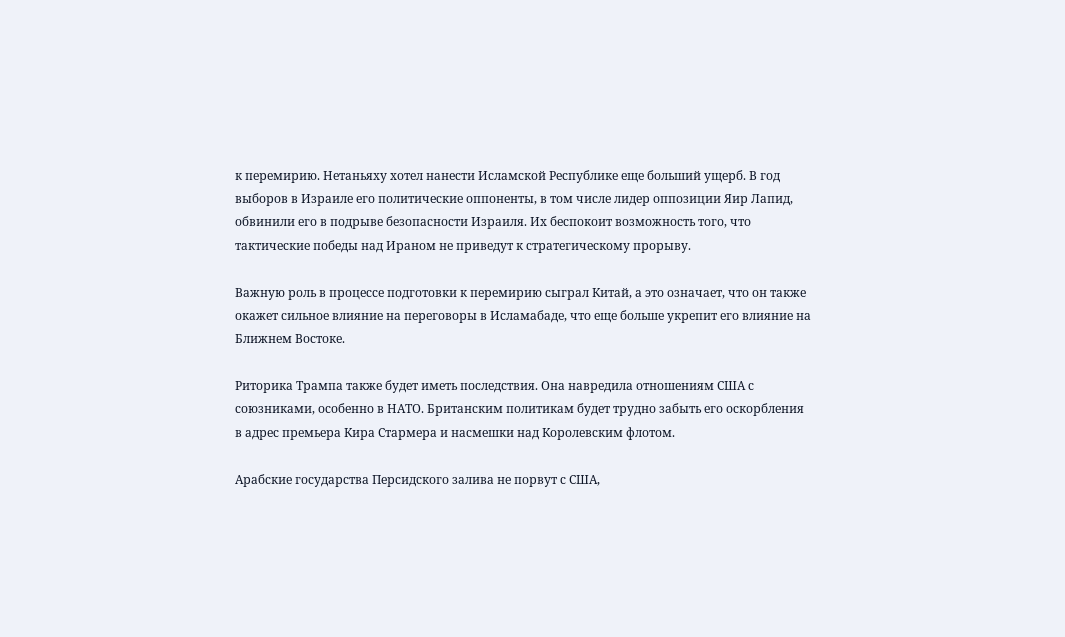к перемирию. Нетаньяху хотел нанести Исламской Республике еще больший ущерб. В год выборов в Израиле его политические оппоненты, в том числе лидер оппозиции Яир Лапид, обвинили его в подрыве безопасности Израиля. Их беспокоит возможность того, что тактические победы над Ираном не приведут к стратегическому прорыву.

Важную роль в процессе подготовки к перемирию сыграл Китай, а это означает, что он также окажет сильное влияние на переговоры в Исламабаде, что еще больше укрепит его влияние на Ближнем Востоке.

Риторика Трампа также будет иметь последствия. Она навредила отношениям США с союзниками, особенно в НАТО. Британским политикам будет трудно забыть его оскорбления в адрес премьера Кира Стармера и насмешки над Королевским флотом.

Арабские государства Персидского залива не порвут с США,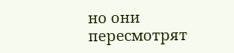но они пересмотрят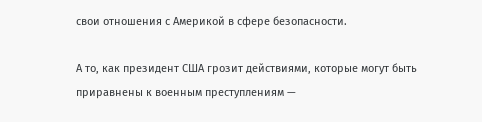свои отношения с Америкой в сфере безопасности.

А то, как президент США грозит действиями, которые могут быть приравнены к военным преступлениям —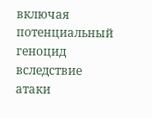включая потенциальный геноцид вследствие атаки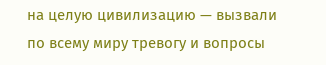на целую цивилизацию — вызвали по всему миру тревогу и вопросы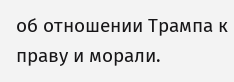об отношении Трампа к праву и морали.